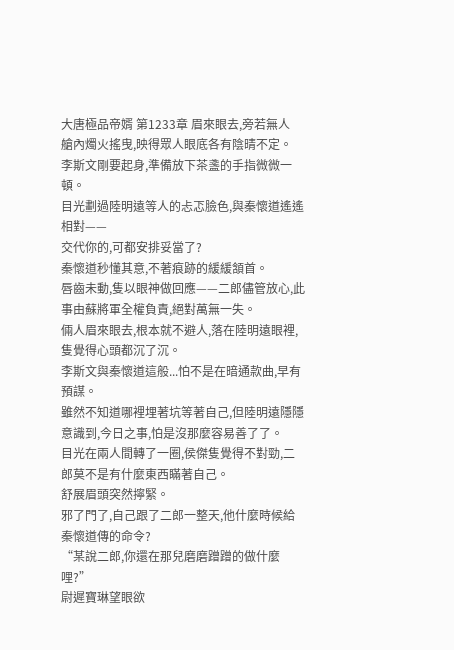大唐極品帝婿 第1233章 眉來眼去,旁若無人
艙內燭火搖曳,映得眾人眼底各有陰晴不定。
李斯文剛要起身,準備放下茶盞的手指微微一頓。
目光劃過陸明遠等人的忐忑臉色,與秦懷道遙遙相對——
交代你的,可都安排妥當了?
秦懷道秒懂其意,不著痕跡的緩緩頷首。
唇齒未動,隻以眼神做回應——二郎儘管放心,此事由蘇將軍全權負責,絕對萬無一失。
倆人眉來眼去,根本就不避人,落在陸明遠眼裡,隻覺得心頭都沉了沉。
李斯文與秦懷道這般...怕不是在暗通款曲,早有預謀。
雖然不知道哪裡埋著坑等著自己,但陸明遠隱隱意識到,今日之事,怕是沒那麼容易善了了。
目光在兩人間轉了一圈,侯傑隻覺得不對勁,二郎莫不是有什麼東西瞞著自己。
舒展眉頭突然擰緊。
邪了門了,自己跟了二郎一整天,他什麼時候給秦懷道傳的命令?
“某說二郎,你還在那兒磨磨蹭蹭的做什麼哩?”
尉遲寶琳望眼欲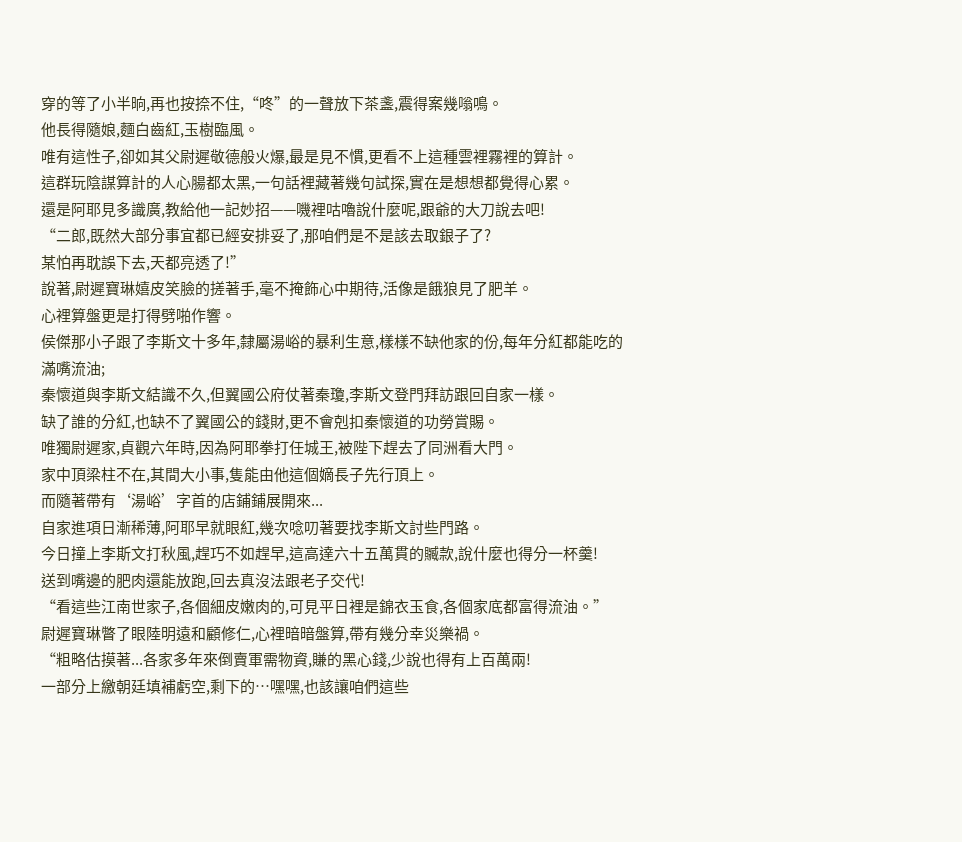穿的等了小半晌,再也按捺不住,“咚”的一聲放下茶盞,震得案幾嗡鳴。
他長得隨娘,麵白齒紅,玉樹臨風。
唯有這性子,卻如其父尉遲敬德般火爆,最是見不慣,更看不上這種雲裡霧裡的算計。
這群玩陰謀算計的人心腸都太黑,一句話裡藏著幾句試探,實在是想想都覺得心累。
還是阿耶見多識廣,教給他一記妙招——嘰裡咕嚕說什麼呢,跟爺的大刀說去吧!
“二郎,既然大部分事宜都已經安排妥了,那咱們是不是該去取銀子了?
某怕再耽誤下去,天都亮透了!”
說著,尉遲寶琳嬉皮笑臉的搓著手,毫不掩飾心中期待,活像是餓狼見了肥羊。
心裡算盤更是打得劈啪作響。
侯傑那小子跟了李斯文十多年,隸屬湯峪的暴利生意,樣樣不缺他家的份,每年分紅都能吃的滿嘴流油;
秦懷道與李斯文結識不久,但翼國公府仗著秦瓊,李斯文登門拜訪跟回自家一樣。
缺了誰的分紅,也缺不了翼國公的錢財,更不會剋扣秦懷道的功勞賞賜。
唯獨尉遲家,貞觀六年時,因為阿耶拳打任城王,被陛下趕去了同洲看大門。
家中頂梁柱不在,其間大小事,隻能由他這個嫡長子先行頂上。
而隨著帶有‘湯峪’字首的店鋪鋪展開來...
自家進項日漸稀薄,阿耶早就眼紅,幾次唸叨著要找李斯文討些門路。
今日撞上李斯文打秋風,趕巧不如趕早,這高達六十五萬貫的贓款,說什麼也得分一杯羹!
送到嘴邊的肥肉還能放跑,回去真沒法跟老子交代!
“看這些江南世家子,各個細皮嫩肉的,可見平日裡是錦衣玉食,各個家底都富得流油。”
尉遲寶琳瞥了眼陸明遠和顧修仁,心裡暗暗盤算,帶有幾分幸災樂禍。
“粗略估摸著...各家多年來倒賣軍需物資,賺的黑心錢,少說也得有上百萬兩!
一部分上繳朝廷填補虧空,剩下的…嘿嘿,也該讓咱們這些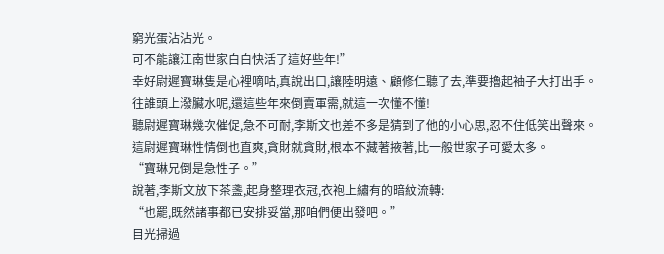窮光蛋沾沾光。
可不能讓江南世家白白快活了這好些年!”
幸好尉遲寶琳隻是心裡嘀咕,真說出口,讓陸明遠、顧修仁聽了去,準要擼起袖子大打出手。
往誰頭上潑臟水呢,還這些年來倒賣軍需,就這一次懂不懂!
聽尉遲寶琳幾次催促,急不可耐,李斯文也差不多是猜到了他的小心思,忍不住低笑出聲來。
這尉遲寶琳性情倒也直爽,貪財就貪財,根本不藏著掖著,比一般世家子可愛太多。
“寶琳兄倒是急性子。”
說著,李斯文放下茶盞,起身整理衣冠,衣袍上繡有的暗紋流轉:
“也罷,既然諸事都已安排妥當,那咱們便出發吧。”
目光掃過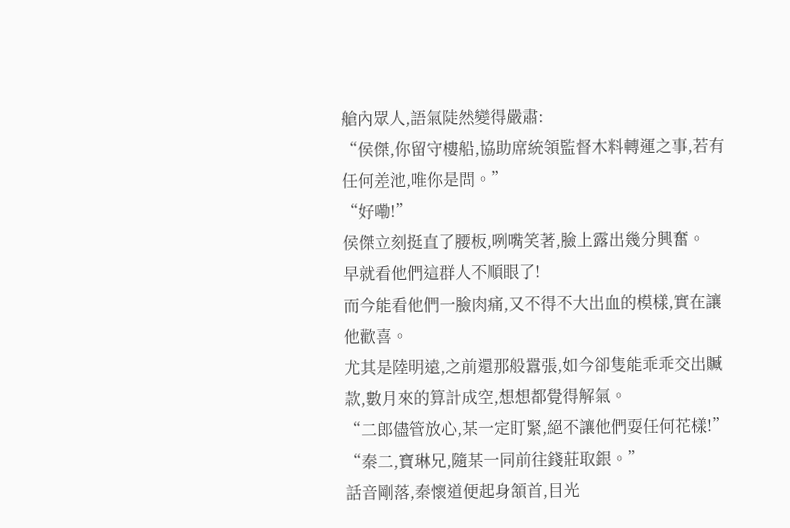艙內眾人,語氣陡然變得嚴肅:
“侯傑,你留守樓船,協助席統領監督木料轉運之事,若有任何差池,唯你是問。”
“好嘞!”
侯傑立刻挺直了腰板,咧嘴笑著,臉上露出幾分興奮。
早就看他們這群人不順眼了!
而今能看他們一臉肉痛,又不得不大出血的模樣,實在讓他歡喜。
尤其是陸明遠,之前還那般囂張,如今卻隻能乖乖交出贓款,數月來的算計成空,想想都覺得解氣。
“二郎儘管放心,某一定盯緊,絕不讓他們耍任何花樣!”
“秦二,寶琳兄,隨某一同前往錢莊取銀。”
話音剛落,秦懷道便起身頷首,目光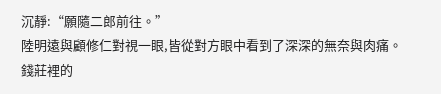沉靜:“願隨二郎前往。”
陸明遠與顧修仁對視一眼,皆從對方眼中看到了深深的無奈與肉痛。
錢莊裡的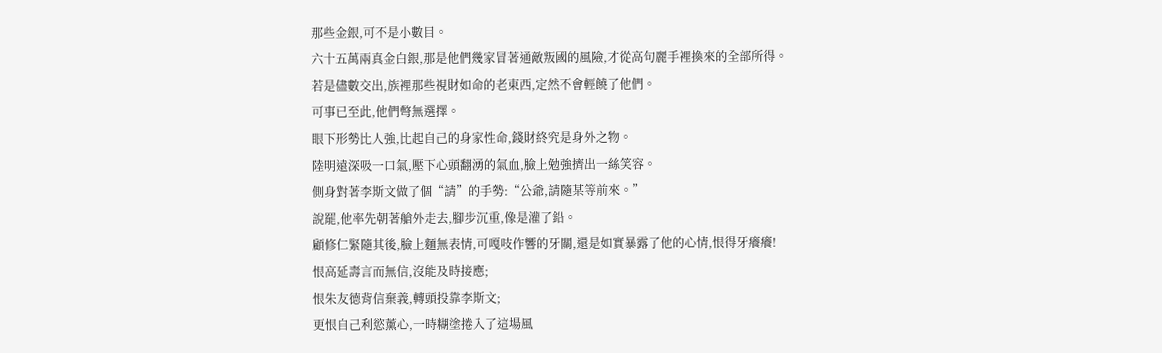那些金銀,可不是小數目。
六十五萬兩真金白銀,那是他們幾家冒著通敵叛國的風險,才從高句麗手裡換來的全部所得。
若是儘數交出,族裡那些視財如命的老東西,定然不會輕饒了他們。
可事已至此,他們彆無選擇。
眼下形勢比人強,比起自己的身家性命,錢財終究是身外之物。
陸明遠深吸一口氣,壓下心頭翻湧的氣血,臉上勉強擠出一絲笑容。
側身對著李斯文做了個“請”的手勢:“公爺,請隨某等前來。”
說罷,他率先朝著艙外走去,腳步沉重,像是灌了鉛。
顧修仁緊隨其後,臉上麵無表情,可嘎吱作響的牙關,還是如實暴露了他的心情,恨得牙癢癢!
恨高延壽言而無信,沒能及時接應;
恨朱友德背信棄義,轉頭投靠李斯文;
更恨自己利慾薰心,一時糊塗捲入了這場風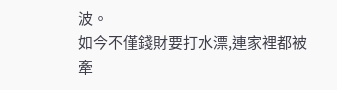波。
如今不僅錢財要打水漂,連家裡都被牽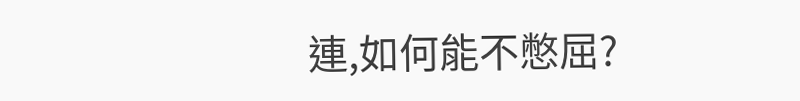連,如何能不憋屈?